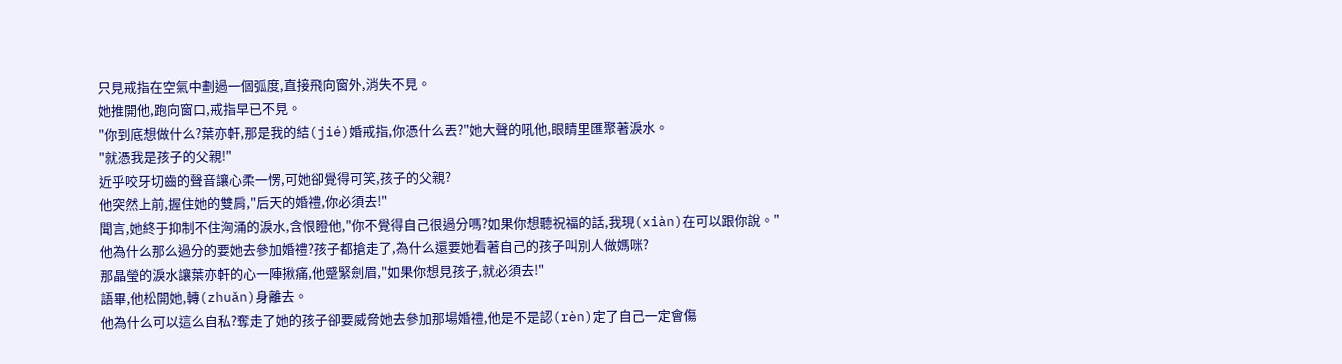只見戒指在空氣中劃過一個弧度,直接飛向窗外,消失不見。
她推開他,跑向窗口,戒指早已不見。
"你到底想做什么?葉亦軒,那是我的結(jié)婚戒指,你憑什么丟?"她大聲的吼他,眼睛里匯聚著淚水。
"就憑我是孩子的父親!"
近乎咬牙切齒的聲音讓心柔一愣,可她卻覺得可笑,孩子的父親?
他突然上前,握住她的雙肩,"后天的婚禮,你必須去!"
聞言,她終于抑制不住洶涌的淚水,含恨瞪他,"你不覺得自己很過分嗎?如果你想聽祝福的話,我現(xiàn)在可以跟你說。"
他為什么那么過分的要她去參加婚禮?孩子都搶走了,為什么還要她看著自己的孩子叫別人做媽咪?
那晶瑩的淚水讓葉亦軒的心一陣揪痛,他蹙緊劍眉,"如果你想見孩子,就必須去!"
語畢,他松開她,轉(zhuǎn)身離去。
他為什么可以這么自私?奪走了她的孩子卻要威脅她去參加那場婚禮,他是不是認(rèn)定了自己一定會傷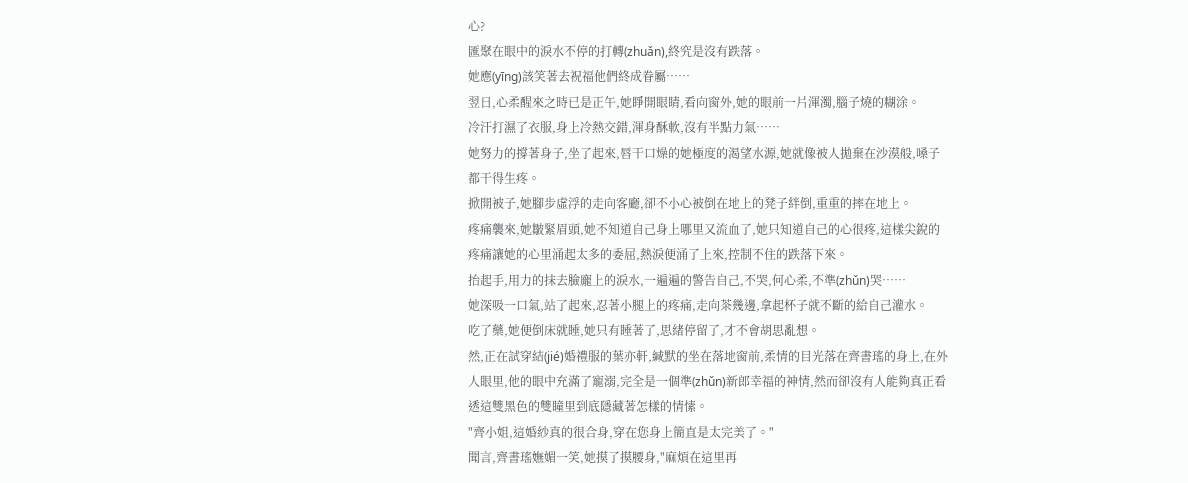心?
匯聚在眼中的淚水不停的打轉(zhuǎn),終究是沒有跌落。
她應(yīng)該笑著去祝福他們終成眷屬……
翌日,心柔醒來之時已是正午,她睜開眼睛,看向窗外,她的眼前一片渾濁,腦子燒的糊涂。
冷汗打濕了衣服,身上冷熱交錯,渾身酥軟,沒有半點力氣……
她努力的撐著身子,坐了起來,唇干口燥的她極度的渴望水源,她就像被人拋棄在沙漠般,嗓子都干得生疼。
掀開被子,她腳步虛浮的走向客廳,卻不小心被倒在地上的凳子絆倒,重重的摔在地上。
疼痛襲來,她皺緊眉頭,她不知道自己身上哪里又流血了,她只知道自己的心很疼,這樣尖銳的疼痛讓她的心里涌起太多的委屈,熱淚便涌了上來,控制不住的跌落下來。
抬起手,用力的抹去臉龐上的淚水,一遍遍的警告自己,不哭,何心柔,不準(zhǔn)哭……
她深吸一口氣,站了起來,忍著小腿上的疼痛,走向茶幾邊,拿起杯子就不斷的給自己灌水。
吃了藥,她便倒床就睡,她只有睡著了,思緒停留了,才不會胡思亂想。
然,正在試穿結(jié)婚禮服的葉亦軒,緘默的坐在落地窗前,柔情的目光落在齊書瑤的身上,在外人眼里,他的眼中充滿了寵溺,完全是一個準(zhǔn)新郎幸福的神情,然而卻沒有人能夠真正看透這雙黑色的雙瞳里到底隱藏著怎樣的情愫。
"齊小姐,這婚紗真的很合身,穿在您身上簡直是太完美了。"
聞言,齊書瑤嫵媚一笑,她摸了摸腰身,"麻煩在這里再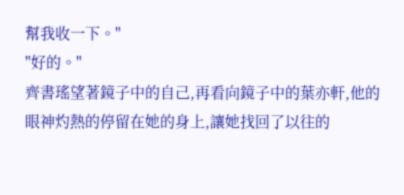幫我收一下。"
"好的。"
齊書瑤望著鏡子中的自己,再看向鏡子中的葉亦軒,他的眼神灼熱的停留在她的身上,讓她找回了以往的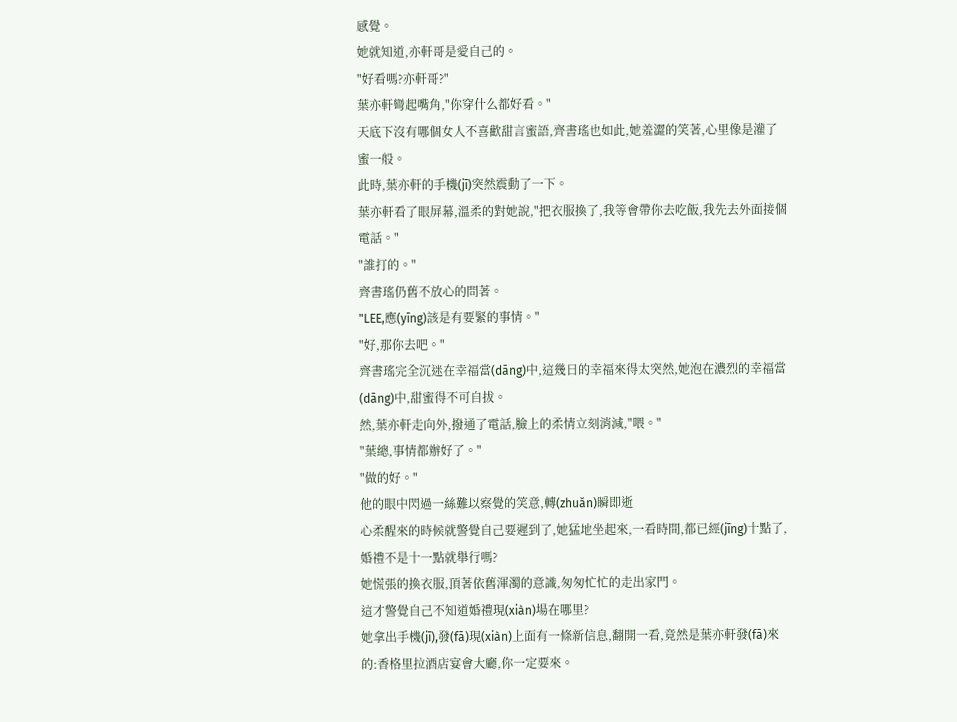感覺。
她就知道,亦軒哥是愛自己的。
"好看嗎?亦軒哥?"
葉亦軒彎起嘴角,"你穿什么都好看。"
天底下沒有哪個女人不喜歡甜言蜜語,齊書瑤也如此,她羞澀的笑著,心里像是灌了蜜一般。
此時,葉亦軒的手機(jī)突然震動了一下。
葉亦軒看了眼屏幕,溫柔的對她說,"把衣服換了,我等會帶你去吃飯,我先去外面接個電話。"
"誰打的。"
齊書瑤仍舊不放心的問著。
"LEE,應(yīng)該是有要緊的事情。"
"好,那你去吧。"
齊書瑤完全沉迷在幸福當(dāng)中,這幾日的幸福來得太突然,她泡在濃烈的幸福當(dāng)中,甜蜜得不可自拔。
然,葉亦軒走向外,撥通了電話,臉上的柔情立刻消減,"喂。"
"葉總,事情都辦好了。"
"做的好。"
他的眼中閃過一絲難以察覺的笑意,轉(zhuǎn)瞬即逝
心柔醒來的時候就警覺自己要遲到了,她猛地坐起來,一看時間,都已經(jīng)十點了,婚禮不是十一點就舉行嗎?
她慌張的換衣服,頂著依舊渾濁的意識,匆匆忙忙的走出家門。
這才警覺自己不知道婚禮現(xiàn)場在哪里?
她拿出手機(jī),發(fā)現(xiàn)上面有一條新信息,翻開一看,竟然是葉亦軒發(fā)來的:香格里拉酒店宴會大廳,你一定要來。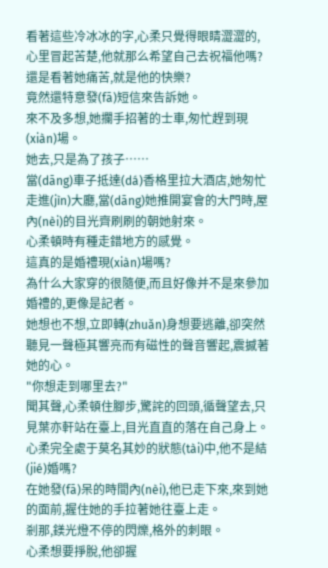看著這些冷冰冰的字,心柔只覺得眼睛澀澀的,心里冒起苦楚,他就那么希望自己去祝福他嗎?
還是看著她痛苦,就是他的快樂?
竟然還特意發(fā)短信來告訴她。
來不及多想,她攔手招著的士車,匆忙趕到現(xiàn)場。
她去,只是為了孩子……
當(dāng)車子抵達(dá)香格里拉大酒店,她匆忙走進(jìn)大廳,當(dāng)她推開宴會的大門時,屋內(nèi)的目光齊刷刷的朝她射來。
心柔頓時有種走錯地方的感覺。
這真的是婚禮現(xiàn)場嗎?
為什么大家穿的很隨便,而且好像并不是來參加婚禮的,更像是記者。
她想也不想,立即轉(zhuǎn)身想要逃離,卻突然聽見一聲極其響亮而有磁性的聲音響起,震撼著她的心。
"你想走到哪里去?"
聞其聲,心柔頓住腳步,驚詫的回頭,循聲望去,只見葉亦軒站在臺上,目光直直的落在自己身上。
心柔完全處于莫名其妙的狀態(tài)中,他不是結(jié)婚嗎?
在她發(fā)呆的時間內(nèi),他已走下來,來到她的面前,握住她的手拉著她往臺上走。
剎那,鎂光燈不停的閃爍,格外的刺眼。
心柔想要掙脫,他卻握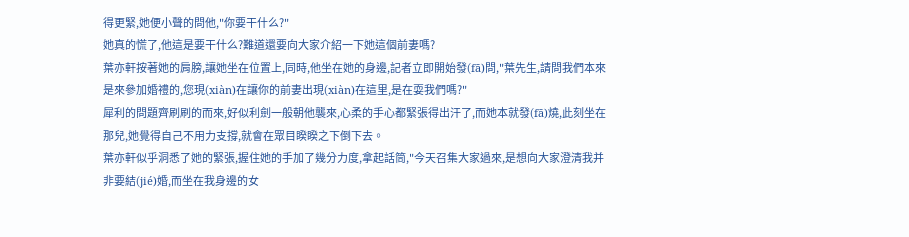得更緊,她便小聲的問他,"你要干什么?"
她真的慌了,他這是要干什么?難道還要向大家介紹一下她這個前妻嗎?
葉亦軒按著她的肩膀,讓她坐在位置上,同時,他坐在她的身邊,記者立即開始發(fā)問,"葉先生,請問我們本來是來參加婚禮的,您現(xiàn)在讓你的前妻出現(xiàn)在這里,是在耍我們嗎?"
犀利的問題齊刷刷的而來,好似利劍一般朝他襲來,心柔的手心都緊張得出汗了,而她本就發(fā)燒,此刻坐在那兒,她覺得自己不用力支撐,就會在眾目睽睽之下倒下去。
葉亦軒似乎洞悉了她的緊張,握住她的手加了幾分力度,拿起話筒,"今天召集大家過來,是想向大家澄清我并非要結(jié)婚,而坐在我身邊的女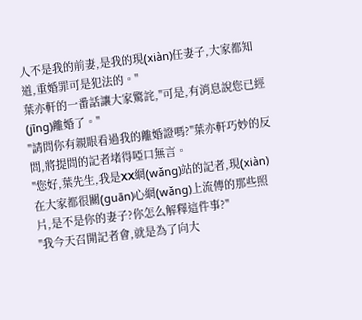人不是我的前妻,是我的現(xiàn)任妻子,大家都知道,重婚罪可是犯法的。"
葉亦軒的一番話讓大家驚詫,"可是,有消息說您已經(jīng)離婚了。"
"請問你有親眼看過我的離婚證嗎?"葉亦軒巧妙的反問,將提問的記者堵得啞口無言。
"您好,葉先生,我是XX網(wǎng)站的記者,現(xiàn)在大家都很關(guān)心網(wǎng)上流傳的那些照片,是不是你的妻子?你怎么解釋這件事?"
"我今天召開記者會,就是為了向大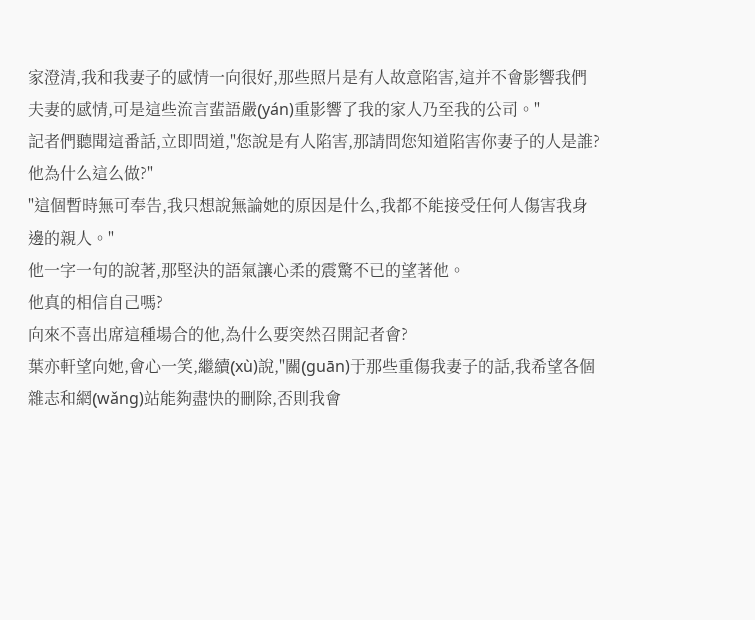家澄清,我和我妻子的感情一向很好,那些照片是有人故意陷害,這并不會影響我們夫妻的感情,可是這些流言蜚語嚴(yán)重影響了我的家人乃至我的公司。"
記者們聽聞這番話,立即問道,"您說是有人陷害,那請問您知道陷害你妻子的人是誰?他為什么這么做?"
"這個暫時無可奉告,我只想說無論她的原因是什么,我都不能接受任何人傷害我身邊的親人。"
他一字一句的說著,那堅決的語氣讓心柔的震驚不已的望著他。
他真的相信自己嗎?
向來不喜出席這種場合的他,為什么要突然召開記者會?
葉亦軒望向她,會心一笑,繼續(xù)說,"關(guān)于那些重傷我妻子的話,我希望各個雜志和網(wǎng)站能夠盡快的刪除,否則我會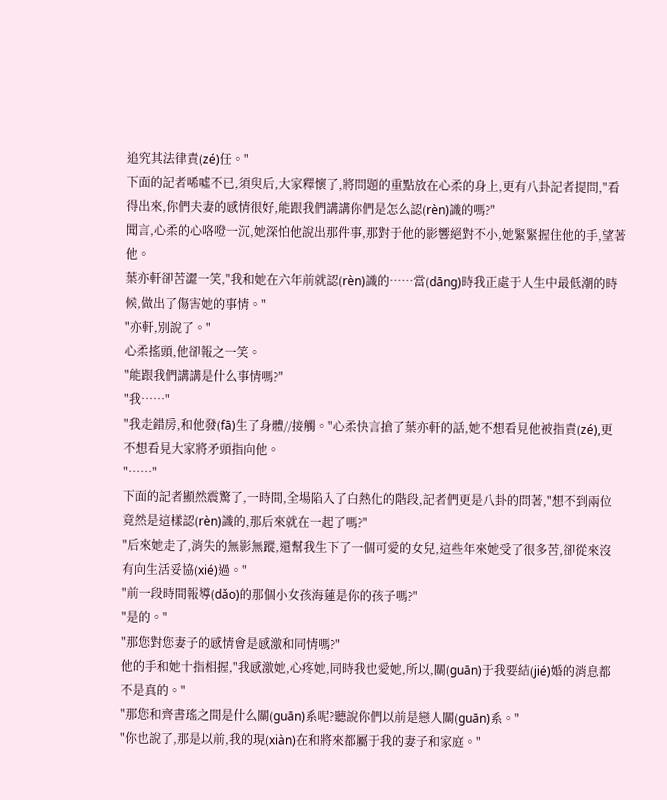追究其法律責(zé)任。"
下面的記者唏噓不已,須臾后,大家釋懷了,將問題的重點放在心柔的身上,更有八卦記者提問,"看得出來,你們夫妻的感情很好,能跟我們講講你們是怎么認(rèn)識的嗎?"
聞言,心柔的心咯噔一沉,她深怕他說出那件事,那對于他的影響絕對不小,她緊緊握住他的手,望著他。
葉亦軒卻苦澀一笑,"我和她在六年前就認(rèn)識的……當(dāng)時我正處于人生中最低潮的時候,做出了傷害她的事情。"
"亦軒,別說了。"
心柔搖頭,他卻報之一笑。
"能跟我們講講是什么事情嗎?"
"我……"
"我走錯房,和他發(fā)生了身體//接觸。"心柔快言搶了葉亦軒的話,她不想看見他被指責(zé),更不想看見大家將矛頭指向他。
"……"
下面的記者顯然震驚了,一時間,全場陷入了白熱化的階段,記者們更是八卦的問著,"想不到兩位竟然是這樣認(rèn)識的,那后來就在一起了嗎?"
"后來她走了,消失的無影無蹤,還幫我生下了一個可愛的女兒,這些年來她受了很多苦,卻從來沒有向生活妥協(xié)過。"
"前一段時間報導(dǎo)的那個小女孩海蓮是你的孩子嗎?"
"是的。"
"那您對您妻子的感情會是感激和同情嗎?"
他的手和她十指相握,"我感激她,心疼她,同時我也愛她,所以,關(guān)于我要結(jié)婚的消息都不是真的。"
"那您和齊書瑤之間是什么關(guān)系呢?聽說你們以前是戀人關(guān)系。"
"你也說了,那是以前,我的現(xiàn)在和將來都屬于我的妻子和家庭。"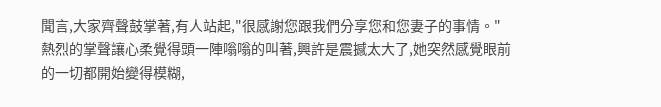聞言,大家齊聲鼓掌著,有人站起,"很感謝您跟我們分享您和您妻子的事情。"
熱烈的掌聲讓心柔覺得頭一陣嗡嗡的叫著,興許是震撼太大了,她突然感覺眼前的一切都開始變得模糊,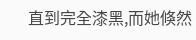直到完全漆黑,而她倏然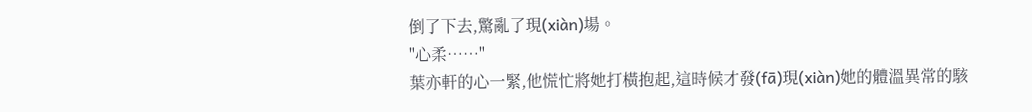倒了下去,驚亂了現(xiàn)場。
"心柔……"
葉亦軒的心一緊,他慌忙將她打橫抱起,這時候才發(fā)現(xiàn)她的體溫異常的駭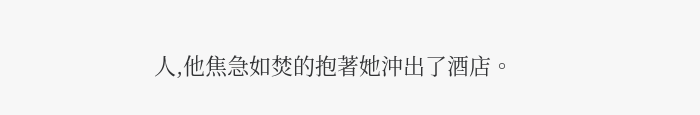人,他焦急如焚的抱著她沖出了酒店。